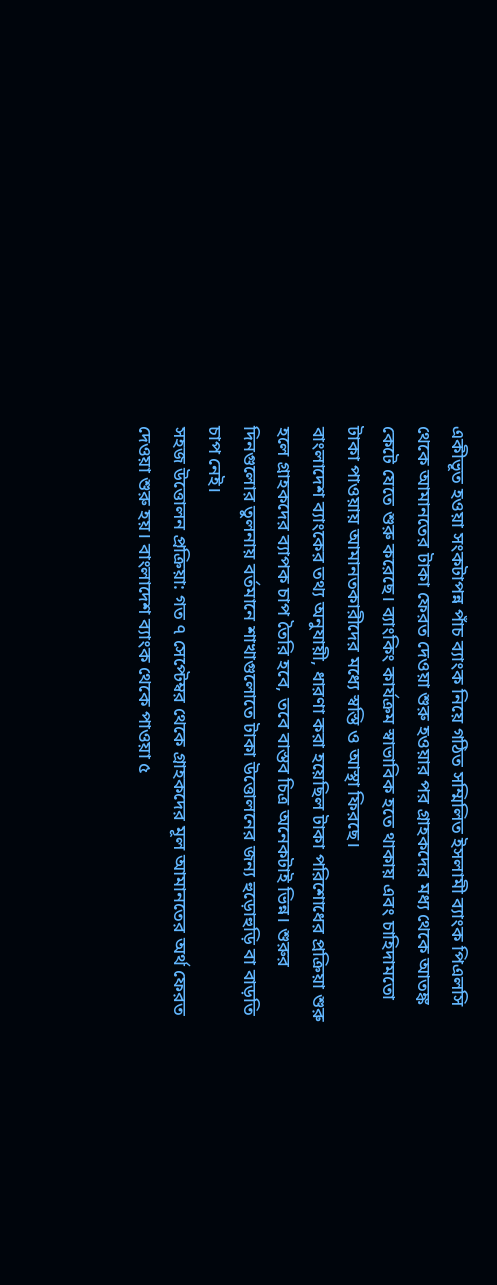একীভূত হওয়া সংকটাপন্ন পাঁচ ব্যাংক নিয়ে গঠিত সম্মিলিত ইসলামী ব্যাংক পিএলসি থেকে আমানতের টাকা ফেরত দেওয়া শুরু হওয়ার পর গ্রাহকদের মধ্য থেকে আতঙ্ক কেটে যেতে শুরু করেছে। ব্যাংকিং কার্যক্রম স্বাভাবিক হতে থাকায় এবং চাহিদামতো টাকা পাওয়ায় আমানতকারীদের মধ্যে স্বস্তি ও আস্থা ফিরছে।
বাংলাদেশ ব্যাংকের তথ্য অনুযায়ী, ধারণা করা হয়েছিল টাকা পরিশোধের প্রক্রিয়া শুরু হলে গ্রাহকদের ব্যাপক চাপ তৈরি হবে, তবে বাস্তব চিত্র অনেকটাই ভিন্ন। শুরুর দিনগুলোর তুলনায় বর্তমানে শাখাগুলোতে টাকা উত্তোলনের জন্য হুড়োহুড়ি বা বাড়তি চাপ নেই।
সহজ উত্তোলন প্রক্রিয়া: গত ৭ সেপ্টেম্বর থেকে গ্রাহকদের মূল আমানতের অর্থ ফেরত দেওয়া শুরু হয়। বাংলাদেশ ব্যাংক থেকে পাওয়া ৫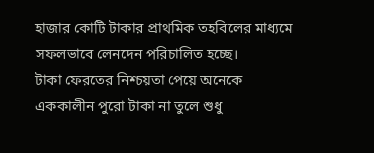হাজার কোটি টাকার প্রাথমিক তহবিলের মাধ্যমে সফলভাবে লেনদেন পরিচালিত হচ্ছে।
টাকা ফেরতের নিশ্চয়তা পেয়ে অনেকে এককালীন পুরো টাকা না তুলে শুধু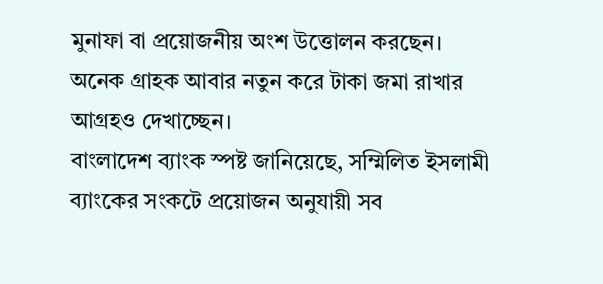মুনাফা বা প্রয়োজনীয় অংশ উত্তোলন করছেন। অনেক গ্রাহক আবার নতুন করে টাকা জমা রাখার আগ্রহও দেখাচ্ছেন।
বাংলাদেশ ব্যাংক স্পষ্ট জানিয়েছে, সম্মিলিত ইসলামী ব্যাংকের সংকটে প্রয়োজন অনুযায়ী সব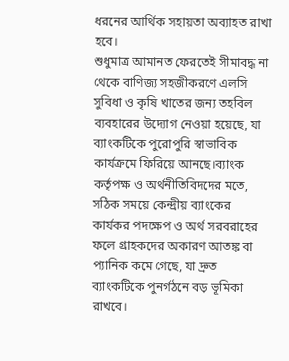ধরনের আর্থিক সহায়তা অব্যাহত রাখা হবে।
শুধুমাত্র আমানত ফেরতেই সীমাবদ্ধ না থেকে বাণিজ্য সহজীকরণে এলসি সুবিধা ও কৃষি খাতের জন্য তহবিল ব্যবহারের উদ্যোগ নেওয়া হয়েছে, যা ব্যাংকটিকে পুরোপুরি স্বাভাবিক কার্যক্রমে ফিরিয়ে আনছে।ব্যাংক কর্তৃপক্ষ ও অর্থনীতিবিদদের মতে, সঠিক সময়ে কেন্দ্রীয় ব্যাংকের কার্যকর পদক্ষেপ ও অর্থ সরবরাহের ফলে গ্রাহকদের অকারণ আতঙ্ক বা প্যানিক কমে গেছে, যা দ্রুত ব্যাংকটিকে পুনর্গঠনে বড় ভূমিকা রাখবে।